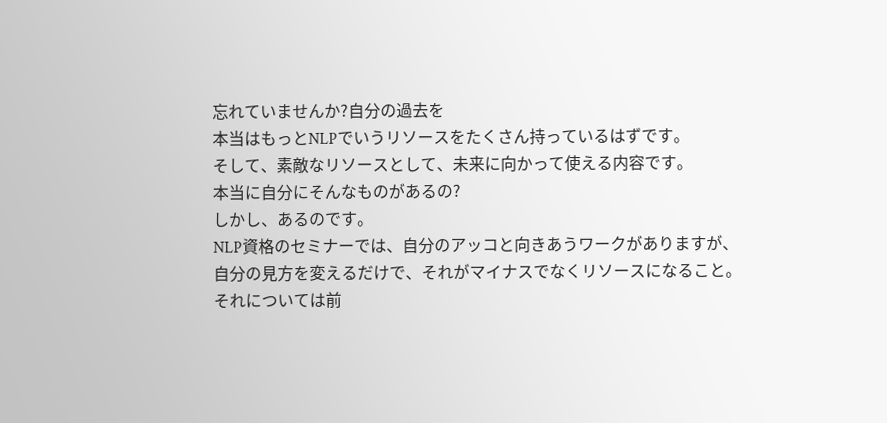忘れていませんか?自分の過去を
本当はもっとNLPでいうリソースをたくさん持っているはずです。
そして、素敵なリソースとして、未来に向かって使える内容です。
本当に自分にそんなものがあるの?
しかし、あるのです。
NLP資格のセミナーでは、自分のアッコと向きあうワークがありますが、
自分の見方を変えるだけで、それがマイナスでなくリソースになること。
それについては前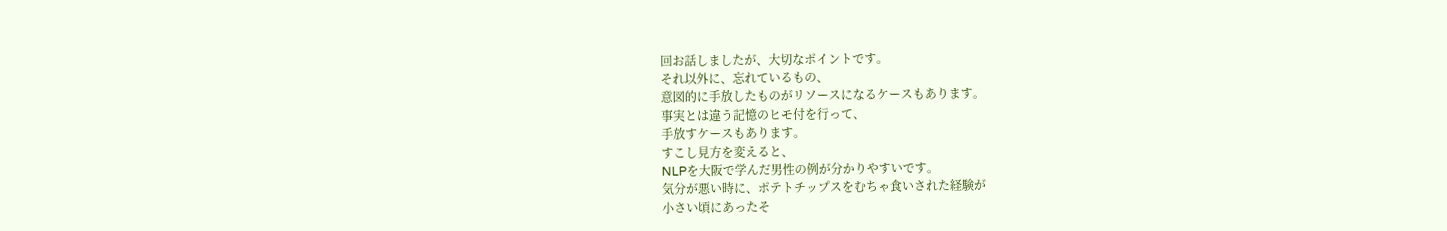回お話しましたが、大切なポイントです。
それ以外に、忘れているもの、
意図的に手放したものがリソースになるケースもあります。
事実とは違う記憶のヒモ付を行って、
手放すケースもあります。
すこし見方を変えると、
NLPを大阪で学んだ男性の例が分かりやすいです。
気分が悪い時に、ポテトチップスをむちゃ食いされた経験が
小さい頃にあったそ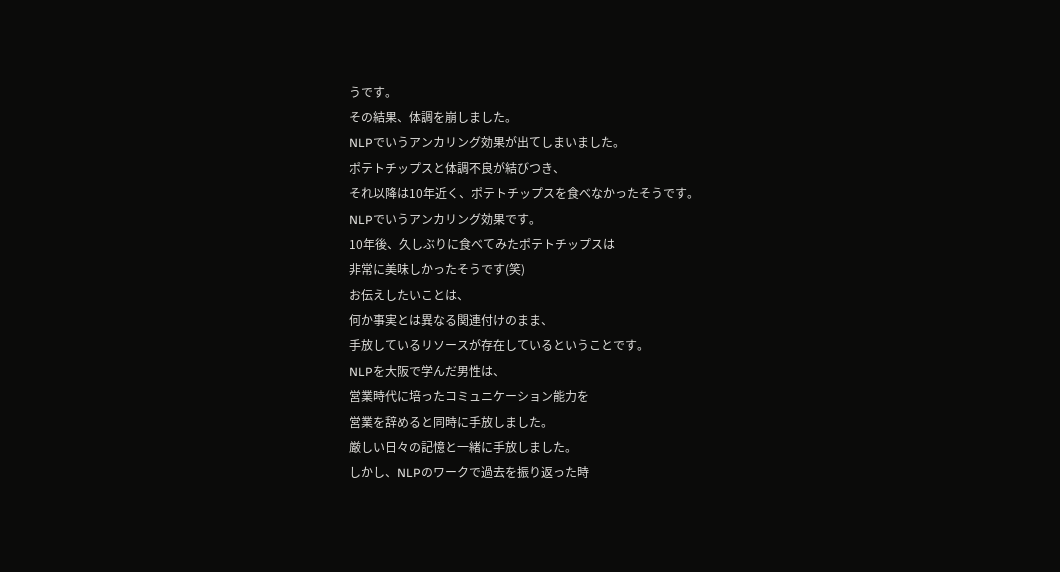うです。
その結果、体調を崩しました。
NLPでいうアンカリング効果が出てしまいました。
ポテトチップスと体調不良が結びつき、
それ以降は10年近く、ポテトチップスを食べなかったそうです。
NLPでいうアンカリング効果です。
10年後、久しぶりに食べてみたポテトチップスは
非常に美味しかったそうです(笑)
お伝えしたいことは、
何か事実とは異なる関連付けのまま、
手放しているリソースが存在しているということです。
NLPを大阪で学んだ男性は、
営業時代に培ったコミュニケーション能力を
営業を辞めると同時に手放しました。
厳しい日々の記憶と一緒に手放しました。
しかし、NLPのワークで過去を振り返った時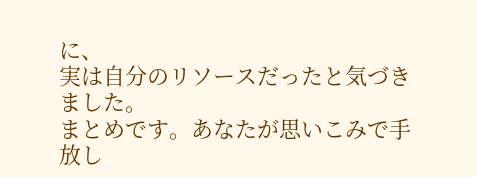に、
実は自分のリソースだったと気づきました。
まとめです。あなたが思いこみで手放し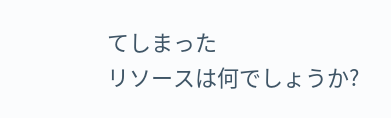てしまった
リソースは何でしょうか?